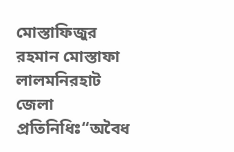মোস্তাফিজুর রহমান মোস্তাফা লালমনিরহাট জেলা প্রতিনিধিঃ“অবৈধ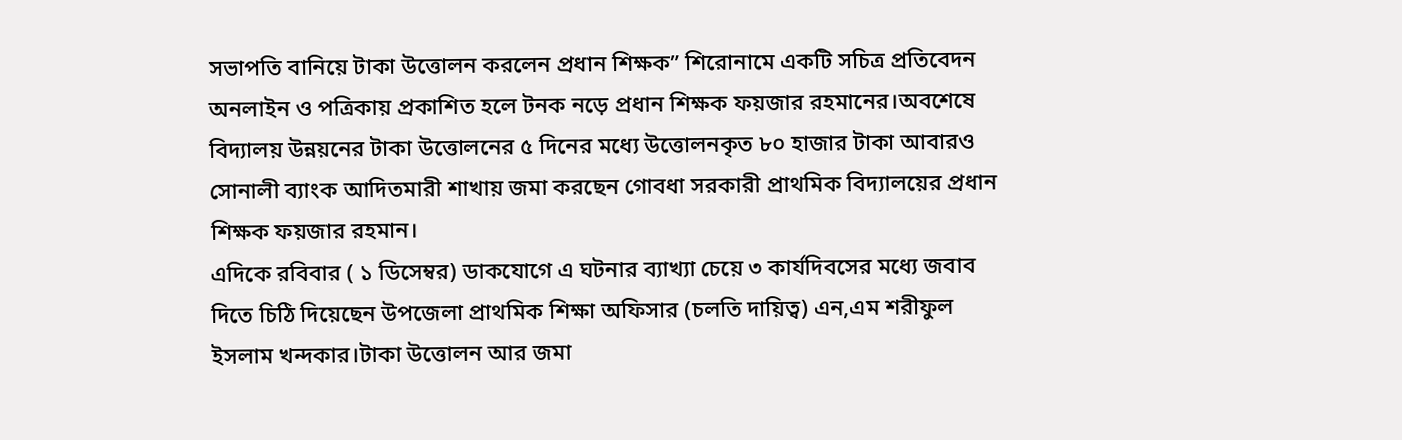সভাপতি বানিয়ে টাকা উত্তোলন করলেন প্রধান শিক্ষক” শিরোনামে একটি সচিত্র প্রতিবেদন অনলাইন ও পত্রিকায় প্রকাশিত হলে টনক নড়ে প্রধান শিক্ষক ফয়জার রহমানের।অবশেষে বিদ্যালয় উন্নয়নের টাকা উত্তোলনের ৫ দিনের মধ্যে উত্তোলনকৃত ৮০ হাজার টাকা আবারও সোনালী ব্যাংক আদিতমারী শাখায় জমা করছেন গোবধা সরকারী প্রাথমিক বিদ্যালয়ের প্রধান শিক্ষক ফয়জার রহমান।
এদিকে রবিবার ( ১ ডিসেম্বর) ডাকযোগে এ ঘটনার ব্যাখ্যা চেয়ে ৩ কার্যদিবসের মধ্যে জবাব দিতে চিঠি দিয়েছেন উপজেলা প্রাথমিক শিক্ষা অফিসার (চলতি দায়িত্ব) এন,এম শরীফুল ইসলাম খন্দকার।টাকা উত্তোলন আর জমা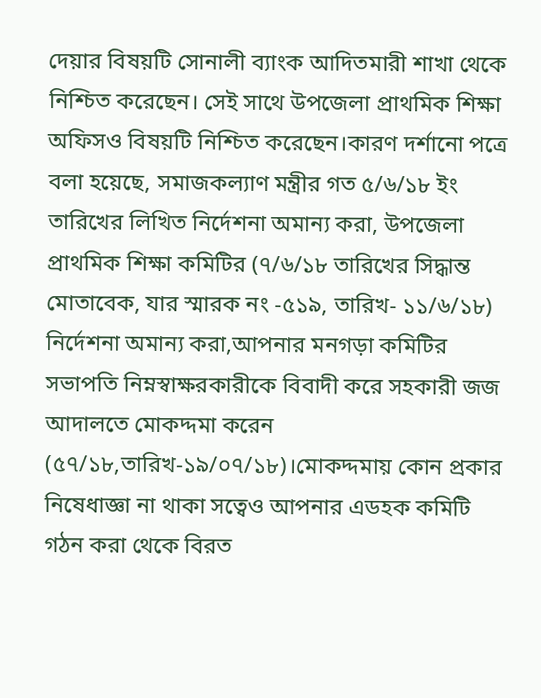দেয়ার বিষয়টি সোনালী ব্যাংক আদিতমারী শাখা থেকে নিশ্চিত করেছেন। সেই সাথে উপজেলা প্রাথমিক শিক্ষা অফিসও বিষয়টি নিশ্চিত করেছেন।কারণ দর্শানো পত্রে বলা হয়েছে, সমাজকল্যাণ মন্ত্রীর গত ৫/৬/১৮ ইং তারিখের লিখিত নির্দেশনা অমান্য করা, উপজেলা প্রাথমিক শিক্ষা কমিটির (৭/৬/১৮ তারিখের সিদ্ধান্ত মোতাবেক, যার স্মারক নং -৫১৯, তারিখ- ১১/৬/১৮) নির্দেশনা অমান্য করা,আপনার মনগড়া কমিটির সভাপতি নিম্নস্বাক্ষরকারীকে বিবাদী করে সহকারী জজ আদালতে মোকদ্দমা করেন (৫৭/১৮,তারিখ-১৯/০৭/১৮)।মোকদ্দমায় কোন প্রকার নিষেধাজ্ঞা না থাকা সত্বেও আপনার এডহক কমিটি গঠন করা থেকে বিরত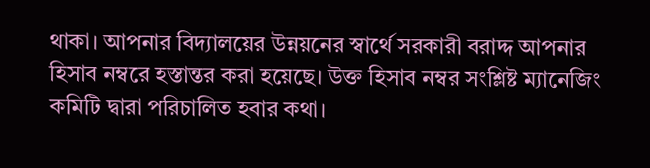থাকা। আপনার বিদ্যালয়ের উন্নয়নের স্বার্থে সরকারী বরাদ্দ আপনার হিসাব নম্বরে হস্তান্তর করা হয়েছে। উক্ত হিসাব নম্বর সংশ্লিষ্ট ম্যানেজিং কমিটি দ্বারা পরিচালিত হবার কথা।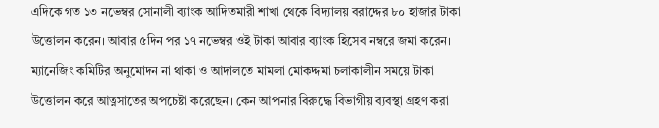এদিকে গত ১৩ নভেম্বর সোনালী ব্যাংক আদিতমারী শাখা থেকে বিদ্যালয় বরাদ্দের ৮০ হাজার টাকা উত্তোলন করেন। আবার ৫দিন পর ১৭ নভেম্বর ওই টাকা আবার ব্যাংক হিসেব নম্বরে জমা করেন। ম্যানেজিং কমিটির অনুমোদন না থাকা ও আদালতে মামলা মোকদ্দমা চলাকালীন সময়ে টাকা উত্তোলন করে আত্নসাতের অপচেষ্টা করেছেন। কেন আপনার বিরুদ্ধে বিভাগীয় ব্যবস্থা গ্রহণ করা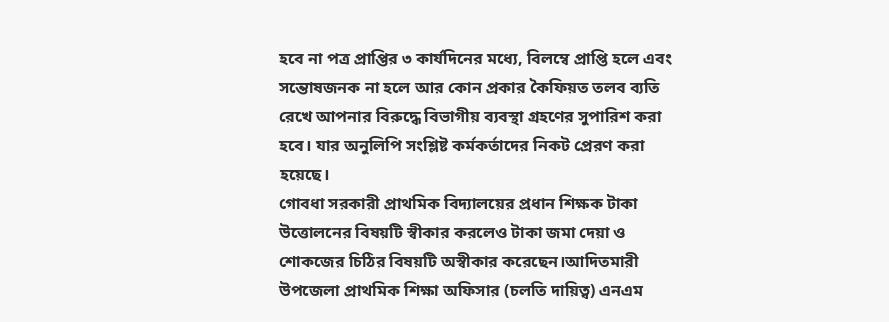হবে না পত্র প্রাপ্তির ৩ কার্যদিনের মধ্যে, বিলম্বে প্রাপ্তি হলে এবং সন্তোষজনক না হলে আর কোন প্রকার কৈফিয়ত তলব ব্যতি রেখে আপনার বিরুদ্ধে বিভাগীয় ব্যবস্থা গ্রহণের সুপারিশ করা হবে। যার অনুলিপি সংশ্লিষ্ট কর্মকর্তাদের নিকট প্রেরণ করা হয়েছে।
গোবধা সরকারী প্রাথমিক বিদ্যালয়ের প্রধান শিক্ষক টাকা উত্তোলনের বিষয়টি স্বীকার করলেও টাকা জমা দেয়া ও শোকজের চিঠির বিষয়টি অস্বীকার করেছেন।আদিতমারী উপজেলা প্রাথমিক শিক্ষা অফিসার (চলতি দায়িত্ব) এনএম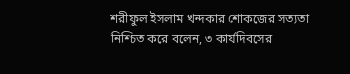শরীফুল ইসলাম খন্দকার শোকজের সত্যতা নিশ্চিত করে বলেন, ৩ কার্যদিবসের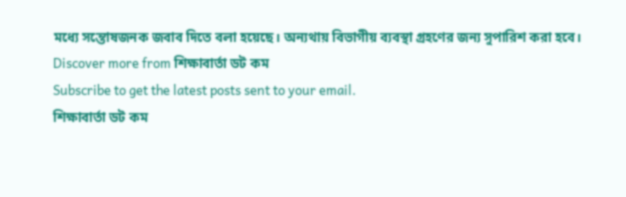মধ্যে সন্তোষজনক জবাব দিতে বলা হয়েছে। অন্যথায় বিভাগীয় ব্যবস্থা গ্রহণের জন্য সুপারিশ করা হবে।
Discover more from শিক্ষাবার্তা ডট কম
Subscribe to get the latest posts sent to your email.
শিক্ষাবার্তা ডট কম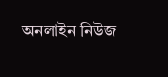অনলাইন নিউজ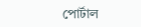পোর্টাল